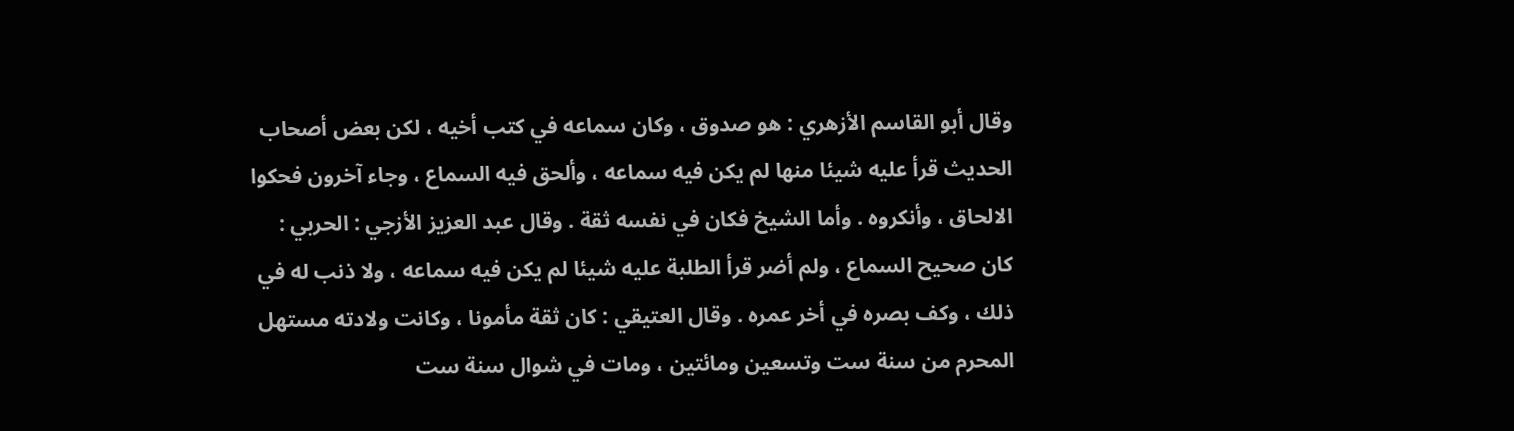وقال أبو القاسم الأزهري : هو صدوق ، وكان سماعه في كتب أخيه ، لكن بعض أصحاب
الحديث قرأ عليه شيئا منها لم يكن فيه سماعه ، وألحق فيه السماع ، وجاء آخرون فحكوا
الالحاق ، وأنكروه . وأما الشيخ فكان في نفسه ثقة . وقال عبد العزيز الأزجي : الحربي :
كان صحيح السماع ، ولم أضر قرأ الطلبة عليه شيئا لم يكن فيه سماعه ، ولا ذنب له في
ذلك ، وكف بصره في أخر عمره . وقال العتيقي : كان ثقة مأمونا ، وكانت ولادته مستهل
المحرم من سنة ست وتسعين ومائتين ، ومات في شوال سنة ست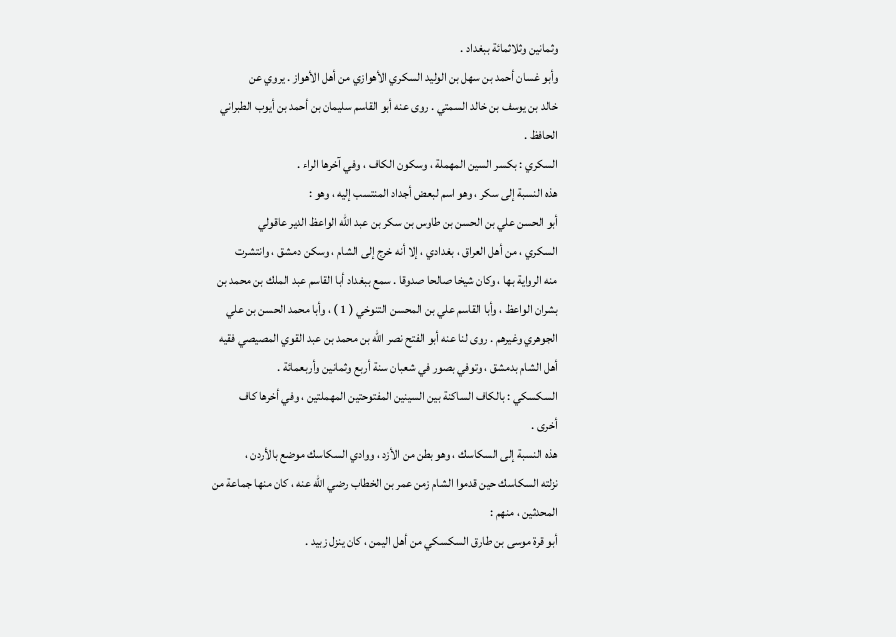وثمانين وثلاثمائة ببغداد .
وأبو غسان أحمد بن سهل بن الوليد السكري الأهوازي من أهل الأهواز . يروي عن
خالد بن يوسف بن خالد السمتي . روى عنه أبو القاسم سليمان بن أحمد بن أيوب الطبراني
الحافظ .
السكري : بكسر السين المهملة ، وسكون الكاف ، وفي آخرها الراء .
هذه النسبة إلى سكر ، وهو اسم لبعض أجداد المنتسب إليه ، وهو :
أبو الحسن علي بن الحسن بن طاوس بن سكر بن عبد الله الواعظ الدير عاقولي
السكري ، من أهل العراق ، بغدادي ، إلا أنه خرج إلى الشام ، وسكن دمشق ، وانتشرت
منه الرواية بها ، وكان شيخا صالحا صدوقا . سمع ببغداد أبا القاسم عبد الملك بن محمد بن
بشران الواعظ ، وأبا القاسم علي بن المحسن التنوخي ( 1 ) ، وأبا محمد الحسن بن علي
الجوهري وغيرهم . روى لنا عنه أبو الفتح نصر الله بن محمد بن عبد القوي المصيصي فقيه
أهل الشام بدمشق ، وتوفي بصور في شعبان سنة أربع وثمانين وأربعمائة .
السكسكي : بالكاف الساكنة بين السينين المفتوحتين المهملتين ، وفي أخرها كاف
أخرى .
هذه النسبة إلى السكاسك ، وهو بطن من الأزد ، ووادي السكاسك موضع بالأردن ،
نزلته السكاسك حين قدموا الشام زمن عمر بن الخطاب رضي الله عنه ، كان منها جماعة من
المحدثين ، منهم :
أبو قرة موسى بن طارق السكسكي من أهل اليمن ، كان ينزل زبيد .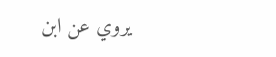يروي عن ابن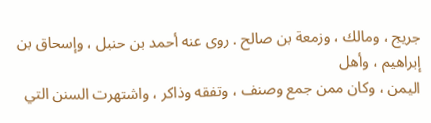جريج ، ومالك ، وزمعة بن صالح . روى عنه أحمد بن حنبل ، وإسحاق بن إبراهيم ، وأهل
اليمن ، وكان ممن جمع وصنف ، وتفقه وذاكر ، واشتهرت السنن التي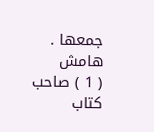جمعها .
هامش
( 1 ) صاحب كتاب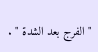" الفرج بعد الشدة " .